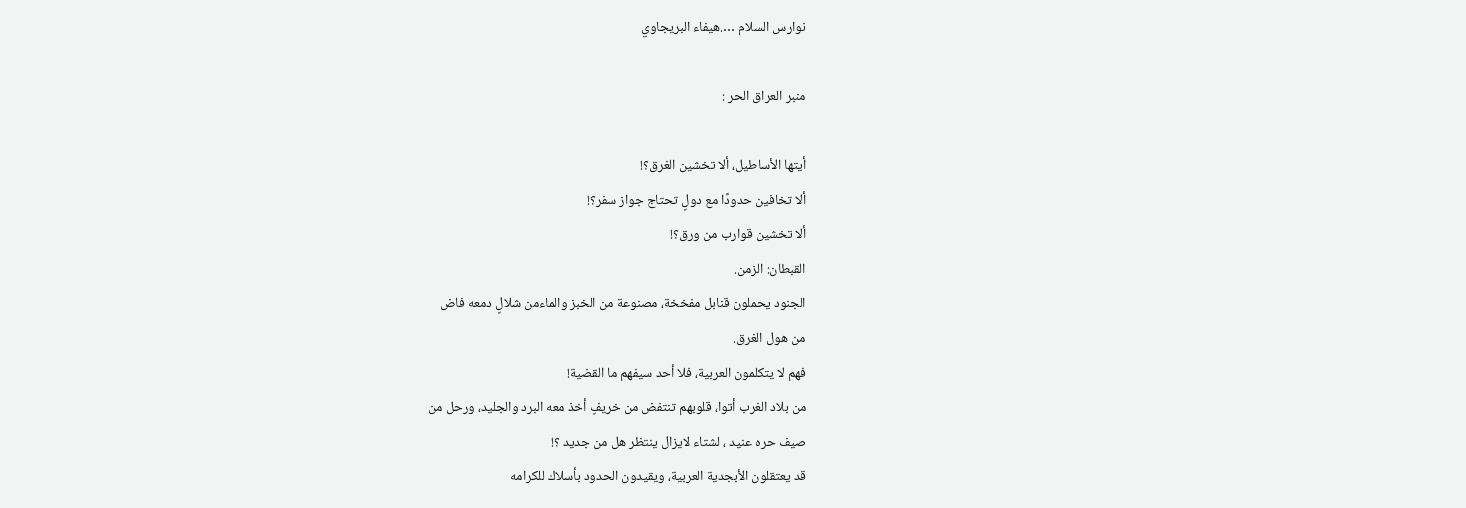نوارس السلام ….هيفاء البريجاوي

منبر العراق الحر :

أيتها الأساطيل، ألا تخشين الغرق؟!
ألا تخافين حدودًا مع دولٍ تحتاج جواز سفر؟!
ألا تخشين قوارب من ورق؟!
القبطان: الزمن.
الجنود يحملون قنابل مفخخة، مصنوعة من الخبز والماءمن شلالٍ دمعه فاض
من هول الغرق.
فهم لا يتكلمون العربية، فلا أحد سيفهم ما القضية!
من بلاد الغرب أتوا، قلوبهم تنتفض من خريفٍ أخذ معه البرد والجليد، ورحل من
صيف حره عنيد ، لشتاء لايزال ينتظر هل من جديد ؟!
قد يعتقلون الأبجدية العربية، ويقيدون الحدود بأسلاك للكرامه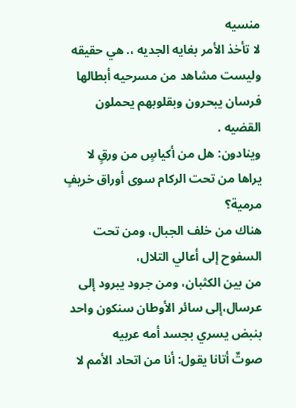منسيه
لا تأخذ الأمر بغايه الجديه ،. هي حقيقه وليست مشاهد من مسرحيه أبطالها
فرسان يبحرون وبقلوبهم يحملون القضيه .
وينادون: هل من أكياسٍ من ورقٍ لا يراها من تحت الركام سوى أوراق خريفٍ
مرمية؟
هناك من خلف الجبال، ومن تحت السفوح إلى أعالي التلال،
من بين الكثبان، ومن جرود يبرود إلى عرسال،إلى سائر الأوطان سنكون واحد
بنبض يسري بجسد أمه عربيه
صوتٌ أتانا يقول: أنا من اتحاد الأمم لا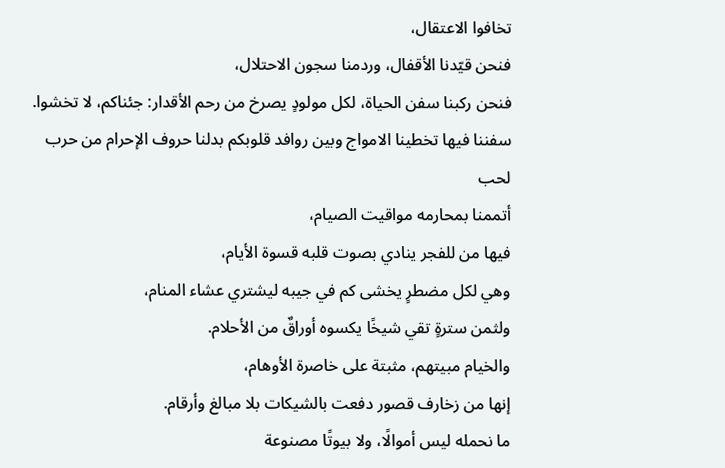تخافوا الاعتقال،
فنحن قيّدنا الأقفال، وردمنا سجون الاحتلال،
فنحن ركبنا سفن الحياة، لكل مولودٍ يصرخ من رحم الأقدار: جئناكم، لا تخشوا.
سفننا فيها تخطينا الامواج وبين روافد قلوبكم بدلنا حروف الإحرام من حرب لحب
أتممنا بمحارمه مواقيت الصيام،
فيها من للفجر ينادي بصوت قلبه قسوة الأيام،
وهي لكل مضطرٍ يخشى كم في جيبه ليشتري عشاء المنام،
ولثمن سترةٍ تقي شيخًا يكسوه أوراقٌ من الأحلام.
والخيام مبيتهم، مثبتة على خاصرة الأوهام،
إنها من زخارف قصور دفعت بالشيكات بلا مبالغ وأرقام.
ما نحمله ليس أموالًا، ولا بيوتًا مصنوعة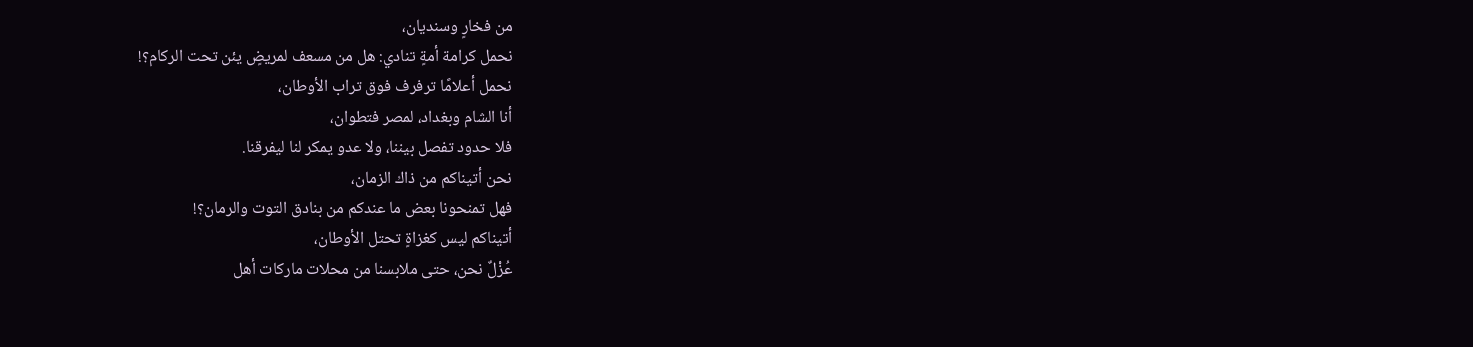من فخارٍ وسنديان،
نحمل كرامة أمةٍ تنادي: هل من مسعف لمريضٍ يئن تحت الركام؟!
نحمل أعلامًا ترفرف فوق تراب الأوطان،
أنا الشام وبغداد، لمصر فتطوان،
فلا حدود تفصل بيننا، ولا عدو يمكر لنا ليفرقنا.
نحن أتيناكم من ذاك الزمان،
فهل تمنحونا بعض ما عندكم من بنادق التوت والرمان؟!
أتيناكم ليس كغزاةٍ تحتل الأوطان،
عُزْلٌ نحن، حتى ملابسنا من محلات ماركات أهل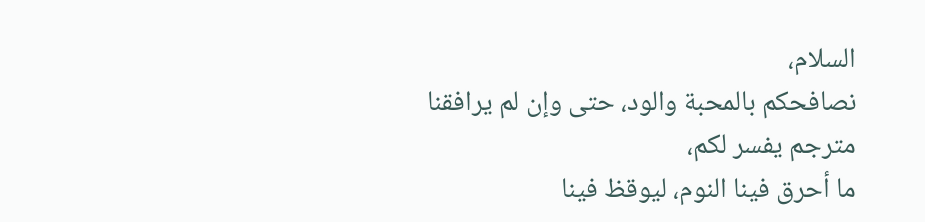السلام،
نصافحكم بالمحبة والود، حتى وإن لم يرافقنا مترجم يفسر لكم،
ما أحرق فينا النوم، ليوقظ فينا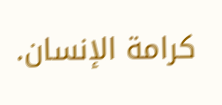كرامة الإنسان.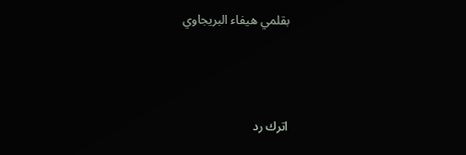بقلمي هيفاء البريجاوي



اترك رد